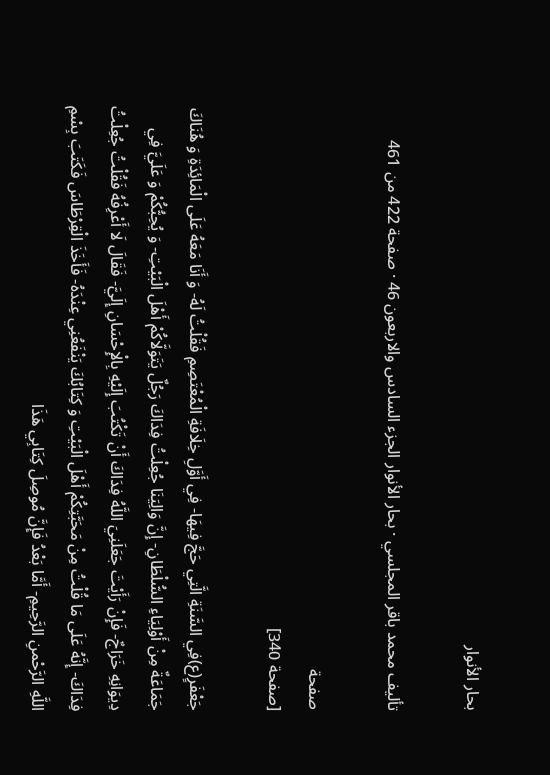بحار الأنوار

تأليف محمد باقر المجلسي · بحار الأنوار الجزء السادس والاربعون 46 · صفحة 422 من 461

صفحة
[صفحة 340]

جَعْفَرٍ(ع)فِي السَّنَةِ الَّتِي حَجَّ فِيهَا- فِي أَوَّلِ خِلَافَةِ الْمُعْتَصِمِ فَقُلْتُ لَهُ- وَ أَنَا مَعَهُ عَلَى الْمَائِدَةِ وَ هُنَاكَ جَمَاعَةٌ مِنْ أَوْلِيَاءِ السُّلْطَانِ- إِنَّ وَالِيَنَا جُعِلْتُ فِدَاكَ رَجُلٌ يَتَوَلَّاكُمْ أَهْلَ الْبَيْتِ- وَ يُحِبُّكُمْ وَ عَلَيَّ فِي دِيوَانِهِ خَرَاجٌ- فَإِنْ رَأَيْتَ جَعَلَنِيَ اللَّهُ فِدَاكَ أَنْ تَكْتُبَ إِلَيْهِ بِالْإِحْسَانِ إِلَيَّ- فَقَالَ لَا أَعْرِفُهُ فَقُلْتُ جُعِلْتُ فِدَاكَ- إِنَّهُ عَلَى مَا قُلْتُ مِنْ مَحَبَّتِكُمْ أَهْلَ الْبَيْتِ وَ كِتَابُكَ يَنْفَعُنِي عِنْدَهُ- فَأَخَذَ الْقِرْطَاسَ فَكَتَبَ بِسْمِ اللَّهِ الرَّحْمنِ الرَّحِيمِ- أَمَّا بَعْدُ فَإِنَّ مُوصِلَ كِتَابِي هَذَا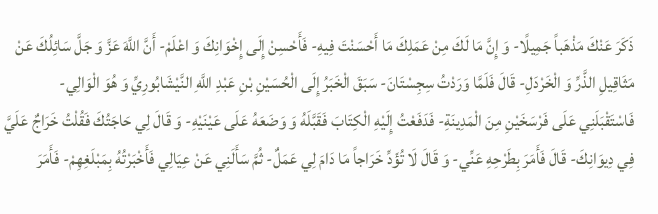ذَكَرَ عَنْكَ مَذْهَباً جَمِيلًا- وَ إِنَّ مَا لَكَ مِنْ عَمَلِكَ مَا أَحْسَنْتَ فِيهِ- فَأَحْسِنْ إِلَى إِخْوَانِكَ وَ اعْلَمْ- أَنَّ اللَّهَ عَزَّ وَ جَلَّ سَائِلُكَ عَنْ مَثَاقِيلِ الذَّرِّ وَ الْخَرْدَلِ- قَالَ فَلَمَّا وَرَدْتُ سِجِسْتَانَ- سَبَقَ الْخَبَرُ إِلَى الْحُسَيْنِ بْنِ عَبْدِ اللَّهِ النَّيْشَابُورِيِّ وَ هُوَ الْوَالِي- فَاسْتَقْبَلَنِي عَلَى فَرْسَخَيْنِ مِنَ الْمَدِينَةِ- فَدَفَعْتُ إِلَيْهِ الْكِتَابَ فَقَبَّلَهُ وَ وَضَعَهُ عَلَى عَيْنَيْهِ- وَ قَالَ لِي حَاجَتُكَ فَقُلْتُ خَرَاجٌ عَلَيَّ فِي دِيوَانِكَ- قَالَ فَأَمَرَ بِطَرْحِهِ عَنِّي- وَ قَالَ لَا تُؤَدِّ خَرَاجاً مَا دَامَ لِي عَمَلٌ- ثُمَّ سَأَلَنِي عَنْ عِيَالِي فَأَخْبَرْتُهُ بِمَبْلَغِهِمْ- فَأَمَرَ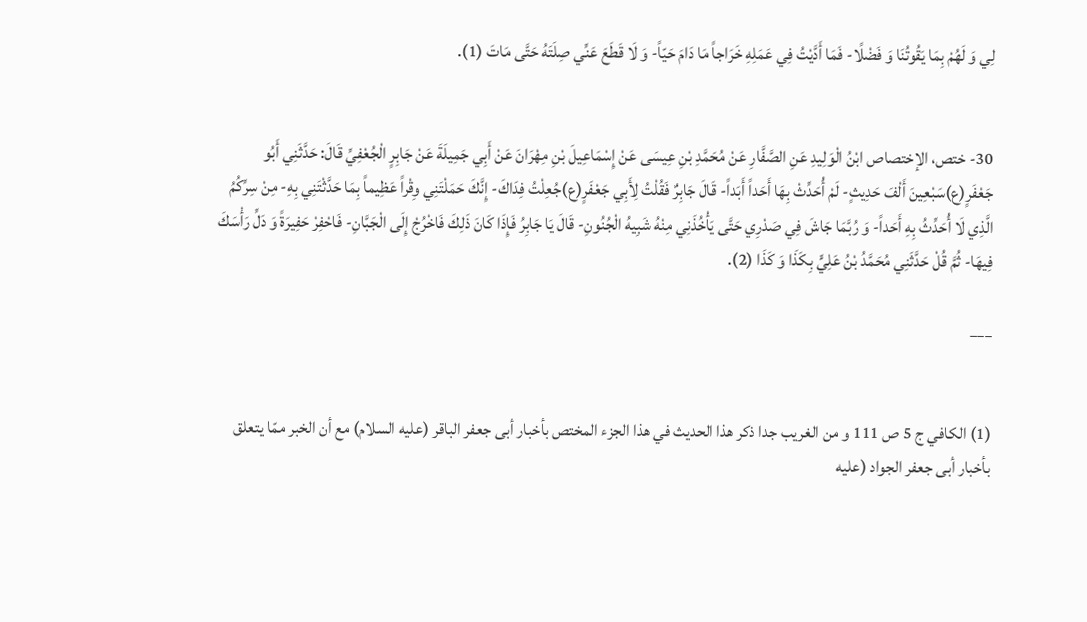لِي وَ لَهُمْ بِمَا يَقُوتُنَا وَ فَضْلًا- فَمَا أَدَّيْتُ فِي عَمَلِهِ خَرَاجاً مَا دَامَ حَيّاً- وَ لَا قَطَعَ عَنِّي صِلَتَهُ حَتَّى مَاتَ (1).


30- ختص، الإختصاص ابْنُ الْوَلِيدِ عَنِ الصَّفَّارِ عَنْ مُحَمَّدِ بْنِ عِيسَى عَنْ إِسْمَاعِيلَ بْنِ مِهْرَانَ عَنْ أَبِي جَمِيلَةَ عَنْ جَابِرٍ الْجُعْفِيِّ قَالَ: حَدَّثَنِي أَبُو جَعْفَرٍ(ع)سَبْعِينَ أَلْفَ حَدِيثٍ- لَمْ أُحَدِّثْ بِهَا أَحَداً أَبَداً- قَالَ جَابِرٌ فَقُلْتُ لِأَبِي جَعْفَرٍ(ع)جُعِلْتُ فِدَاكَ- إِنَّكَ حَمَلْتَنِي وِقْراً عَظِيماً بِمَا حَدَّثْتَنِي بِهِ- مِنْ سِرِّكُمُ الَّذِي لَا أُحَدِّثُ بِهِ أَحَداً- وَ رُبَّمَا جَاشَ فِي صَدْرِي حَتَّى يَأْخُذَنِي مِنْهُ شَبِيهُ الْجُنُونِ- قَالَ يَا جَابِرُ فَإِذَا كَانَ ذَلِكَ فَاخْرُجْ إِلَى الْجَبَّانِ- فَاحْفِرْ حَفِيرَةً وَ دَلِّ رَأْسَكَ فِيهَا- ثُمَّ قُلْ حَدَّثَنِي مُحَمَّدُ بْنُ عَلِيٍّ بِكَذَا وَ كَذَا (2).

___


(1) الكافي ج 5 ص 111 و من الغريب جدا ذكر هذا الحديث في هذا الجزء المختص بأخبار أبى جعفر الباقر (عليه السلام) مع أن الخبر ممّا يتعلق بأخبار أبى جعفر الجواد (عليه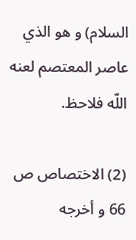السلام) و هو الذي عاصر المعتصم لعنه اللّه فلاحظ.

(2) الاختصاص ص 66 و أخرجه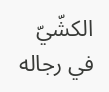الكشّيّ في رجاله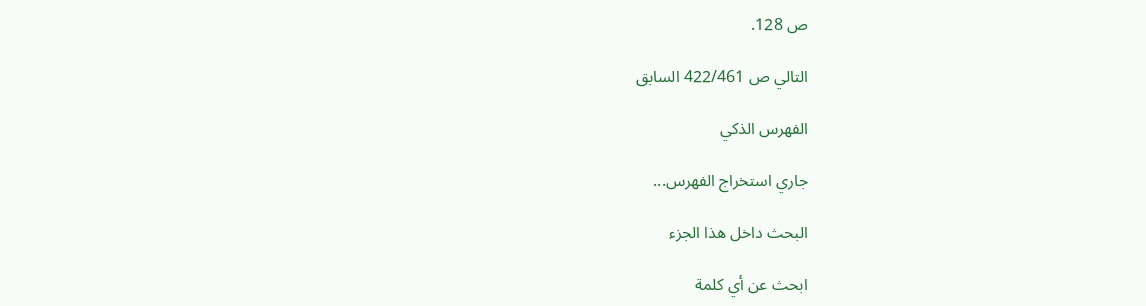ص 128.

التالي ص 422/461 السابق

الفهرس الذكي

جاري استخراج الفهرس...

البحث داخل هذا الجزء

ابحث عن أي كلمة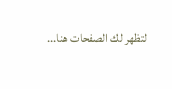لتظهر لك الصفحات هنا...